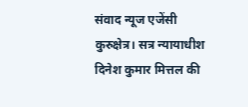संवाद न्यूज एजेंसी
कुरुक्षेत्र। सत्र न्यायाधीश दिनेश कुमार मित्तल की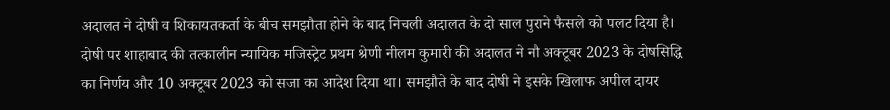अदालत ने दोषी व शिकायतकर्ता के बीच समझौता होने के बाद निचली अदालत के दो साल पुराने फैसले को पलट दिया है। दोषी पर शाहाबाद की तत्कालीन न्यायिक मजिस्ट्रेट प्रथम श्रेणी नीलम कुमारी की अदालत ने नौ अक्टूबर 2023 के दोषसिद्धि का निर्णय और 10 अक्टूबर 2023 को सजा का आदेश दिया था। समझौते के बाद दोषी ने इसके खिलाफ अपील दायर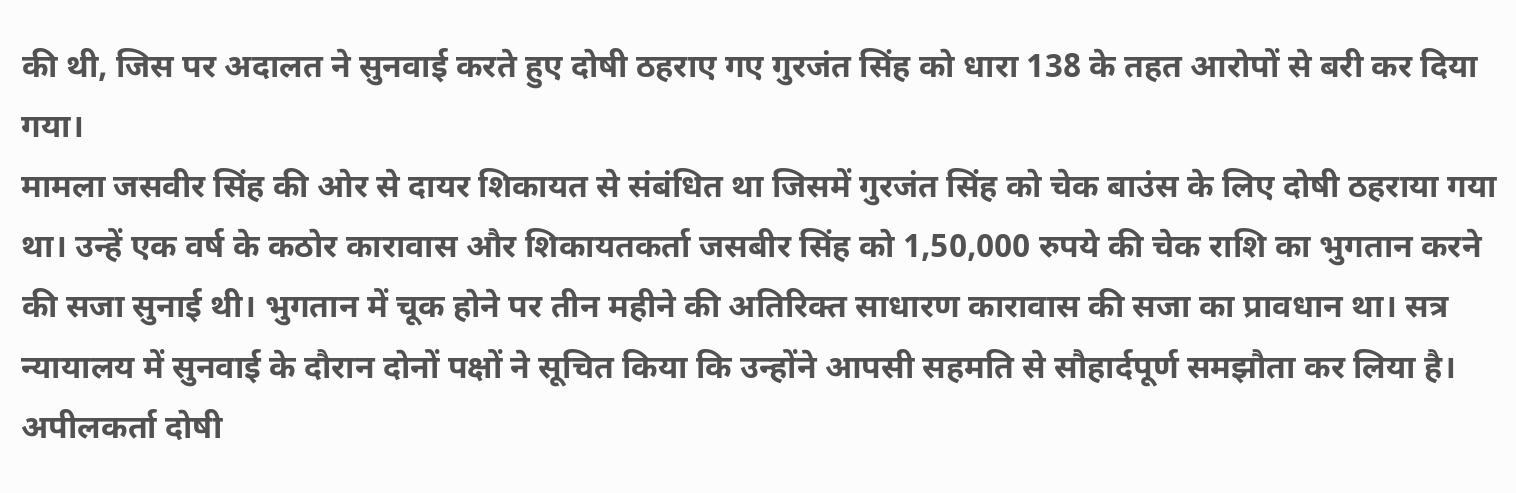की थी, जिस पर अदालत ने सुनवाई करते हुए दोषी ठहराए गए गुरजंत सिंह को धारा 138 के तहत आरोपों से बरी कर दिया गया।
मामला जसवीर सिंह की ओर से दायर शिकायत से संबंधित था जिसमें गुरजंत सिंह को चेक बाउंस के लिए दोषी ठहराया गया था। उन्हें एक वर्ष के कठोर कारावास और शिकायतकर्ता जसबीर सिंह को 1,50,000 रुपये की चेक राशि का भुगतान करने की सजा सुनाई थी। भुगतान में चूक होने पर तीन महीने की अतिरिक्त साधारण कारावास की सजा का प्रावधान था। सत्र न्यायालय में सुनवाई के दौरान दोनों पक्षों ने सूचित किया कि उन्होंने आपसी सहमति से सौहार्दपूर्ण समझौता कर लिया है। अपीलकर्ता दोषी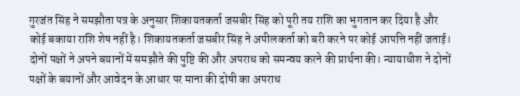गुरजंत सिंह ने समझौता पत्र के अनुसार शिकायतकर्ता जसबीर सिंह को पूरी तय राशि का भुगतान कर दिया है और कोई बकाया राशि शेष नहीं है। शिकायतकर्ता जसबीर सिंह ने अपीलकर्ता को बरी करने पर कोई आपत्ति नहीं जताई। दोनों पक्षों ने अपने बयानों में समझौते की पुष्टि की और अपराध को समन्वय करने की प्रार्थना की। न्यायाधीश ने दोनों पक्षों के बयानों और आवेदन के आधार पर माना की दोषी का अपराध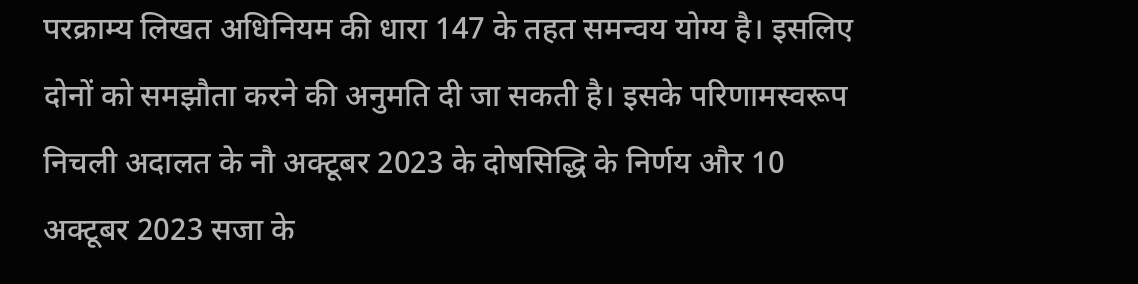परक्राम्य लिखत अधिनियम की धारा 147 के तहत समन्वय योग्य है। इसलिए दोनों को समझौता करने की अनुमति दी जा सकती है। इसके परिणामस्वरूप निचली अदालत के नौ अक्टूबर 2023 के दोषसिद्धि के निर्णय और 10 अक्टूबर 2023 सजा के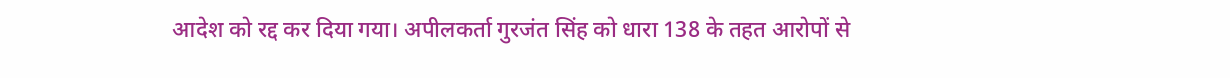आदेश को रद्द कर दिया गया। अपीलकर्ता गुरजंत सिंह को धारा 138 के तहत आरोपों से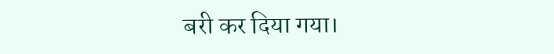बरी कर दिया गया।